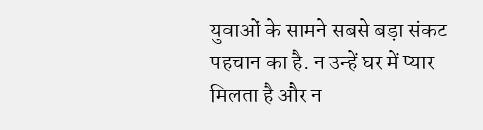युवाओं के सामने सबसे बड़ा संकट पहचान का है. न उन्हें घर में प्यार मिलता है और न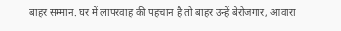बाहर सम्मान. घर में लापरवाह की पहचान है तो बाहर उन्हें बेरोजगार, आवारा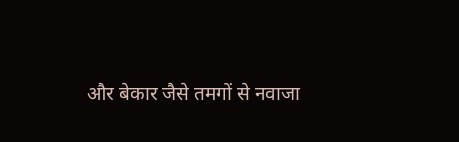और बेकार जैसे तमगों से नवाजा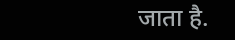जाता है.